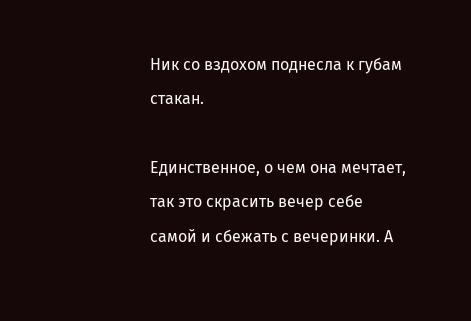Ник со вздохом поднесла к губам стакан.

Единственное, о чем она мечтает, так это скрасить вечер себе самой и сбежать с вечеринки. А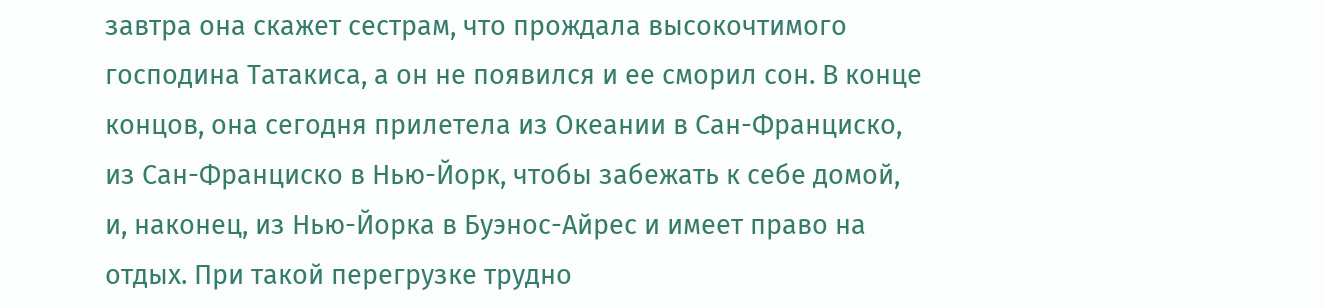завтра она скажет сестрам, что прождала высокочтимого господина Татакиса, а он не появился и ее сморил сон. В конце концов, она сегодня прилетела из Океании в Сан-Франциско, из Сан-Франциско в Нью-Йорк, чтобы забежать к себе домой, и, наконец, из Нью-Йорка в Буэнос-Айрес и имеет право на отдых. При такой перегрузке трудно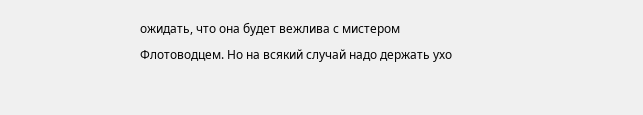ожидать, что она будет вежлива с мистером Флотоводцем. Но на всякий случай надо держать ухо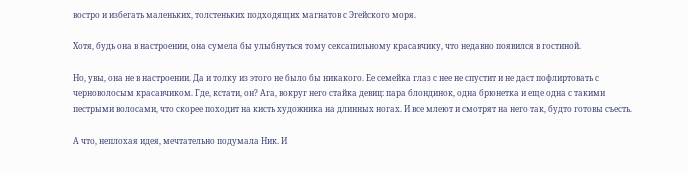востро и избегать маленьких, толстеньких подходящих магнатов с Эгейского моря.

Хотя, будь она в настроении, она сумела бы улыбнуться тому сексапильному красавчику, что недавно появился в гостиной.

Но, увы, она не в настроении. Да и толку из этого не было бы никакого. Ее семейка глаз с нее не спустит и не даст пофлиртовать с черноволосым красавчиком. Где, кстати, он? Ага, вокруг него стайка девиц: пара блондинок, одна брюнетка и еще одна с такими пестрыми волосами, что скорее походит на кисть художника на длинных ногах. И все млеют и смотрят на него так, будто готовы съесть.

А что, неплохая идея, мечтательно подумала Ник. И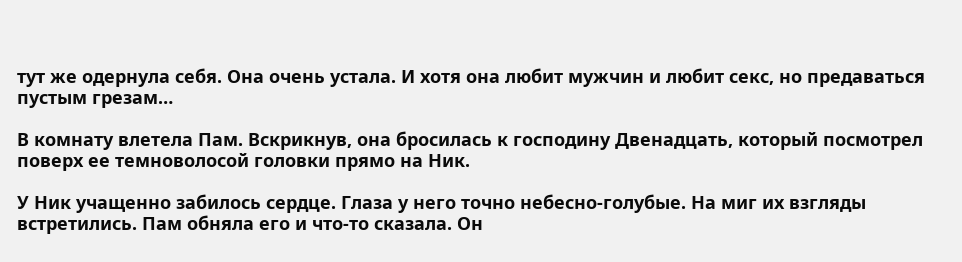тут же одернула себя. Она очень устала. И хотя она любит мужчин и любит секс, но предаваться пустым грезам…

В комнату влетела Пам. Вскрикнув, она бросилась к господину Двенадцать, который посмотрел поверх ее темноволосой головки прямо на Ник.

У Ник учащенно забилось сердце. Глаза у него точно небесно-голубые. На миг их взгляды встретились. Пам обняла его и что-то сказала. Он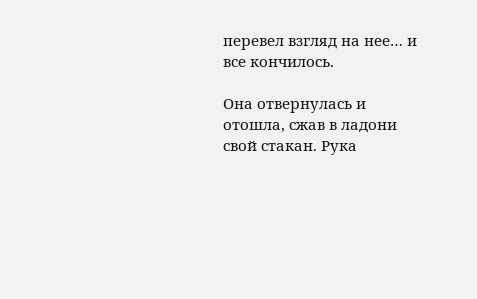перевел взгляд на нее… и все кончилось.

Она отвернулась и отошла, сжав в ладони свой стакан. Рука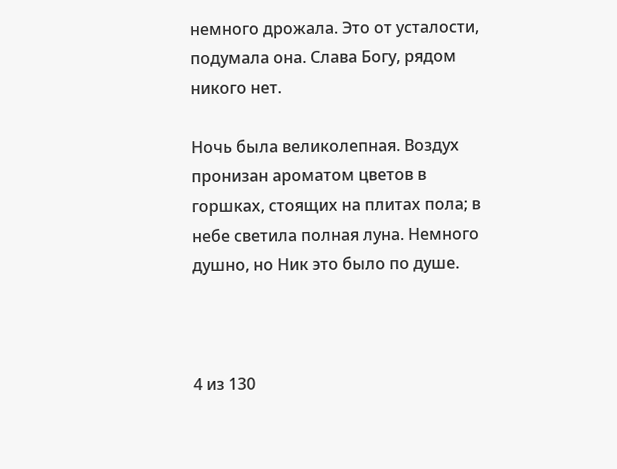немного дрожала. Это от усталости, подумала она. Слава Богу, рядом никого нет.

Ночь была великолепная. Воздух пронизан ароматом цветов в горшках, стоящих на плитах пола; в небе светила полная луна. Немного душно, но Ник это было по душе.



4 из 130